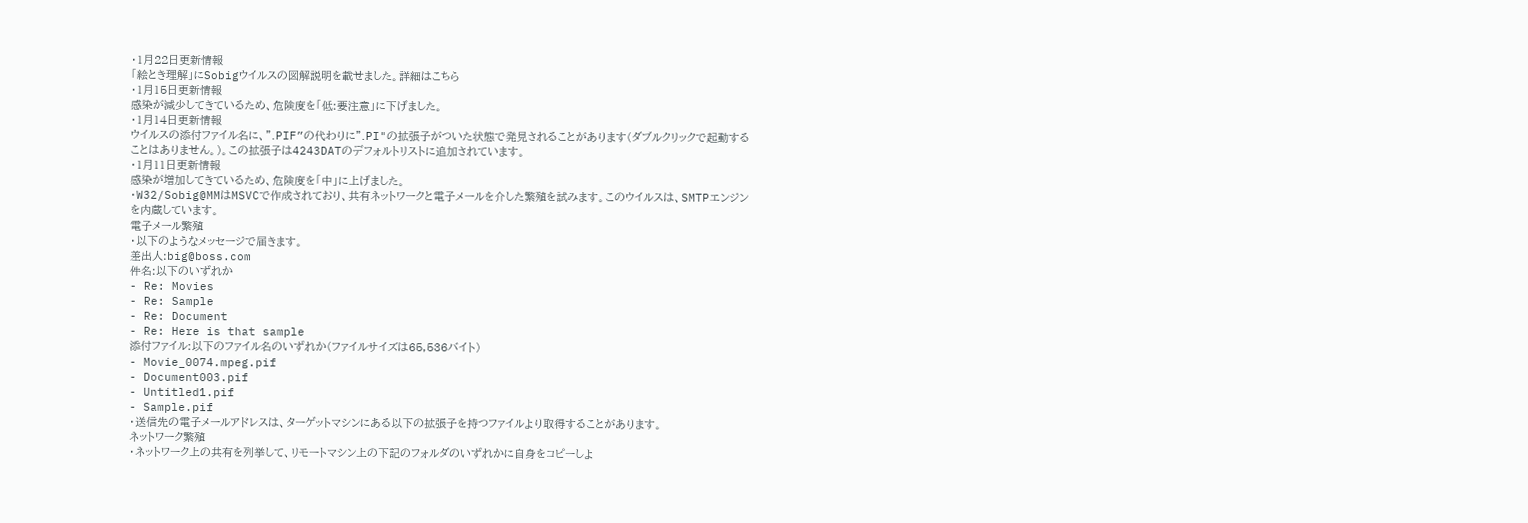・1月22日更新情報
「絵とき理解」にSobigウイルスの図解説明を載せました。詳細はこちら
・1月15日更新情報
感染が減少してきているため、危険度を「低:要注意」に下げました。
・1月14日更新情報
ウイルスの添付ファイル名に、”.PIF”の代わりに”.PI"の拡張子がついた状態で発見されることがあります(ダブルクリックで起動することはありません。)。この拡張子は4243DATのデフォルトリストに追加されています。
・1月11日更新情報
感染が増加してきているため、危険度を「中」に上げました。
・W32/Sobig@MMはMSVCで作成されており、共有ネットワークと電子メールを介した繁殖を試みます。このウイルスは、SMTPエンジンを内蔵しています。
電子メール繁殖
・以下のようなメッセージで届きます。
差出人:big@boss.com
件名:以下のいずれか
- Re: Movies
- Re: Sample
- Re: Document
- Re: Here is that sample
添付ファイル:以下のファイル名のいずれか(ファイルサイズは65,536バイト)
- Movie_0074.mpeg.pif
- Document003.pif
- Untitled1.pif
- Sample.pif
・送信先の電子メールアドレスは、ターゲットマシンにある以下の拡張子を持つファイルより取得することがあります。
ネットワーク繁殖
・ネットワーク上の共有を列挙して、リモートマシン上の下記のフォルダのいずれかに自身をコピーしよ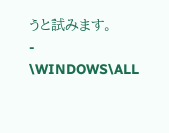うと試みます。
- \WINDOWS\ALL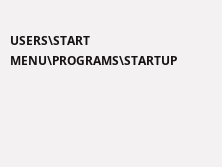USERS\START MENU\PROGRAMS\STARTUP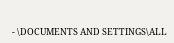- \DOCUMENTS AND SETTINGS\ALL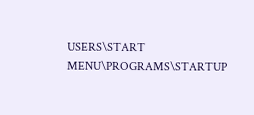USERS\START MENU\PROGRAMS\STARTUP